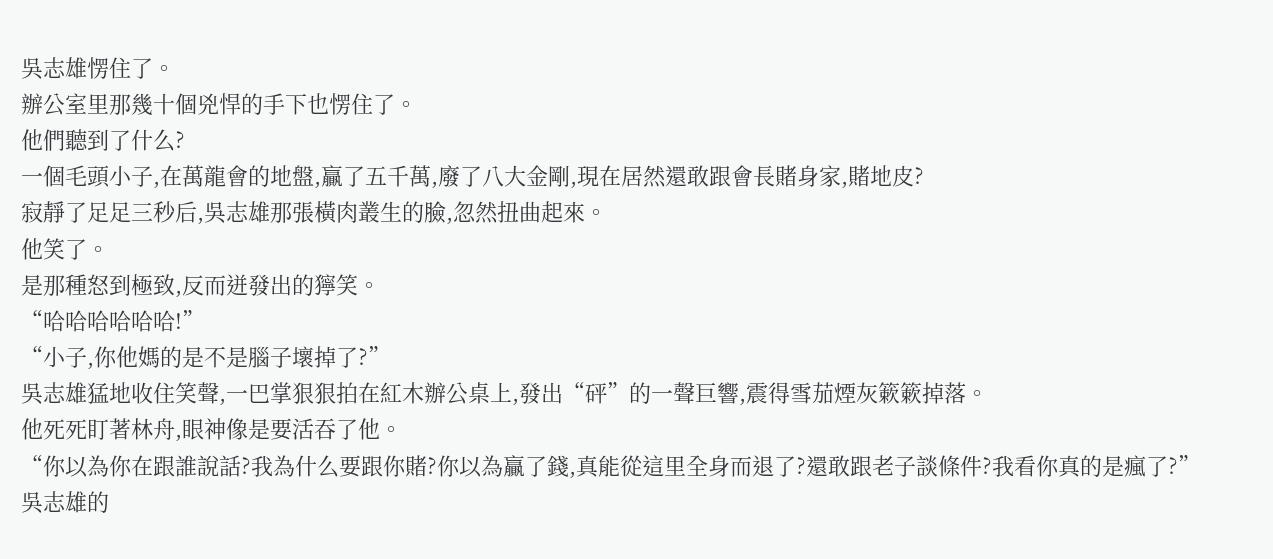吳志雄愣住了。
辦公室里那幾十個兇悍的手下也愣住了。
他們聽到了什么?
一個毛頭小子,在萬龍會的地盤,贏了五千萬,廢了八大金剛,現在居然還敢跟會長賭身家,賭地皮?
寂靜了足足三秒后,吳志雄那張橫肉叢生的臉,忽然扭曲起來。
他笑了。
是那種怒到極致,反而迸發出的獰笑。
“哈哈哈哈哈哈!”
“小子,你他媽的是不是腦子壞掉了?”
吳志雄猛地收住笑聲,一巴掌狠狠拍在紅木辦公桌上,發出“砰”的一聲巨響,震得雪茄煙灰簌簌掉落。
他死死盯著林舟,眼神像是要活吞了他。
“你以為你在跟誰說話?我為什么要跟你賭?你以為贏了錢,真能從這里全身而退了?還敢跟老子談條件?我看你真的是瘋了?”
吳志雄的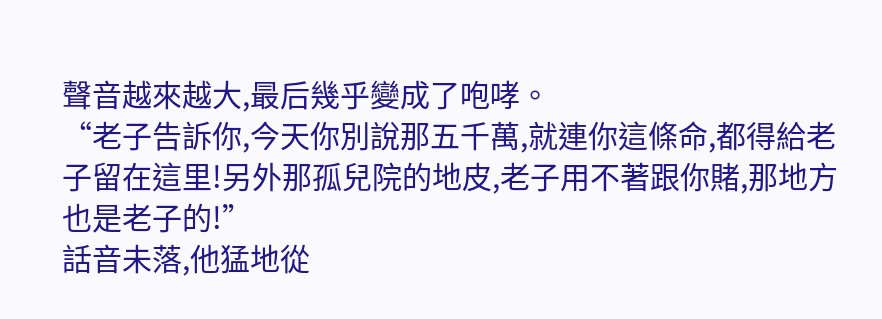聲音越來越大,最后幾乎變成了咆哮。
“老子告訴你,今天你別說那五千萬,就連你這條命,都得給老子留在這里!另外那孤兒院的地皮,老子用不著跟你賭,那地方也是老子的!”
話音未落,他猛地從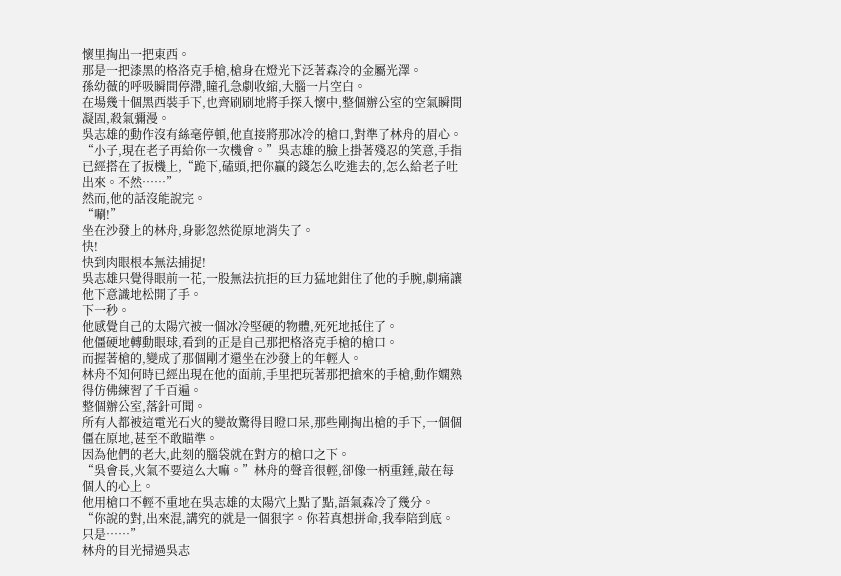懷里掏出一把東西。
那是一把漆黑的格洛克手槍,槍身在燈光下泛著森冷的金屬光澤。
孫幼薇的呼吸瞬間停滯,瞳孔急劇收縮,大腦一片空白。
在場幾十個黑西裝手下,也齊刷刷地將手探入懷中,整個辦公室的空氣瞬間凝固,殺氣彌漫。
吳志雄的動作沒有絲毫停頓,他直接將那冰冷的槍口,對準了林舟的眉心。
“小子,現在老子再給你一次機會。”吳志雄的臉上掛著殘忍的笑意,手指已經搭在了扳機上,“跪下,磕頭,把你贏的錢怎么吃進去的,怎么給老子吐出來。不然……”
然而,他的話沒能說完。
“唰!”
坐在沙發上的林舟,身影忽然從原地消失了。
快!
快到肉眼根本無法捕捉!
吳志雄只覺得眼前一花,一股無法抗拒的巨力猛地鉗住了他的手腕,劇痛讓他下意識地松開了手。
下一秒。
他感覺自己的太陽穴被一個冰冷堅硬的物體,死死地抵住了。
他僵硬地轉動眼球,看到的正是自己那把格洛克手槍的槍口。
而握著槍的,變成了那個剛才還坐在沙發上的年輕人。
林舟不知何時已經出現在他的面前,手里把玩著那把搶來的手槍,動作嫻熟得仿佛練習了千百遍。
整個辦公室,落針可聞。
所有人都被這電光石火的變故驚得目瞪口呆,那些剛掏出槍的手下,一個個僵在原地,甚至不敢瞄準。
因為他們的老大,此刻的腦袋就在對方的槍口之下。
“吳會長,火氣不要這么大嘛。”林舟的聲音很輕,卻像一柄重錘,敲在每個人的心上。
他用槍口不輕不重地在吳志雄的太陽穴上點了點,語氣森冷了幾分。
“你說的對,出來混,講究的就是一個狠字。你若真想拼命,我奉陪到底。只是……”
林舟的目光掃過吳志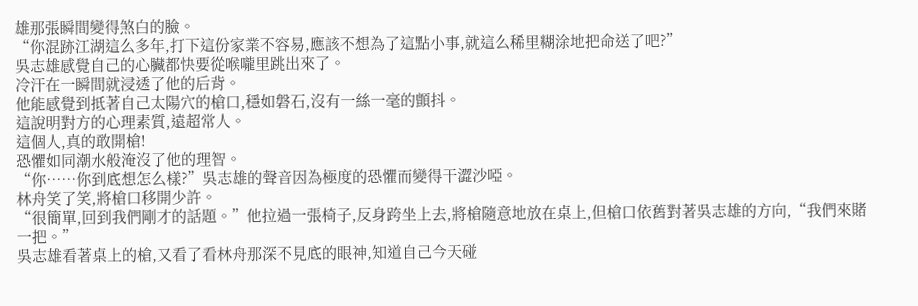雄那張瞬間變得煞白的臉。
“你混跡江湖這么多年,打下這份家業不容易,應該不想為了這點小事,就這么稀里糊涂地把命送了吧?”
吳志雄感覺自己的心臟都快要從喉嚨里跳出來了。
冷汗在一瞬間就浸透了他的后背。
他能感覺到抵著自己太陽穴的槍口,穩如磐石,沒有一絲一毫的顫抖。
這說明對方的心理素質,遠超常人。
這個人,真的敢開槍!
恐懼如同潮水般淹沒了他的理智。
“你……你到底想怎么樣?”吳志雄的聲音因為極度的恐懼而變得干澀沙啞。
林舟笑了笑,將槍口移開少許。
“很簡單,回到我們剛才的話題。”他拉過一張椅子,反身跨坐上去,將槍隨意地放在桌上,但槍口依舊對著吳志雄的方向,“我們來賭一把。”
吳志雄看著桌上的槍,又看了看林舟那深不見底的眼神,知道自己今天碰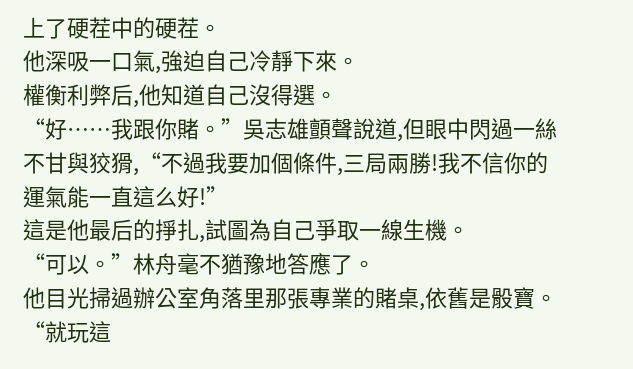上了硬茬中的硬茬。
他深吸一口氣,強迫自己冷靜下來。
權衡利弊后,他知道自己沒得選。
“好……我跟你賭。”吳志雄顫聲說道,但眼中閃過一絲不甘與狡猾,“不過我要加個條件,三局兩勝!我不信你的運氣能一直這么好!”
這是他最后的掙扎,試圖為自己爭取一線生機。
“可以。”林舟毫不猶豫地答應了。
他目光掃過辦公室角落里那張專業的賭桌,依舊是骰寶。
“就玩這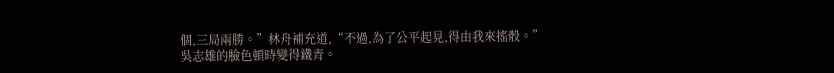個,三局兩勝。”林舟補充道,“不過,為了公平起見,得由我來搖骰。”
吳志雄的臉色頓時變得鐵青。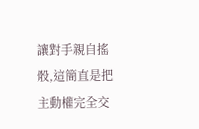讓對手親自搖骰,這簡直是把主動權完全交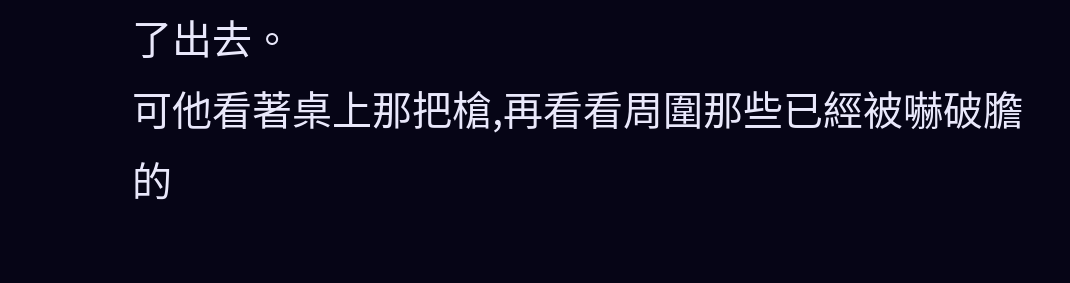了出去。
可他看著桌上那把槍,再看看周圍那些已經被嚇破膽的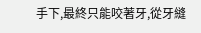手下,最終只能咬著牙,從牙縫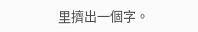里擠出一個字。